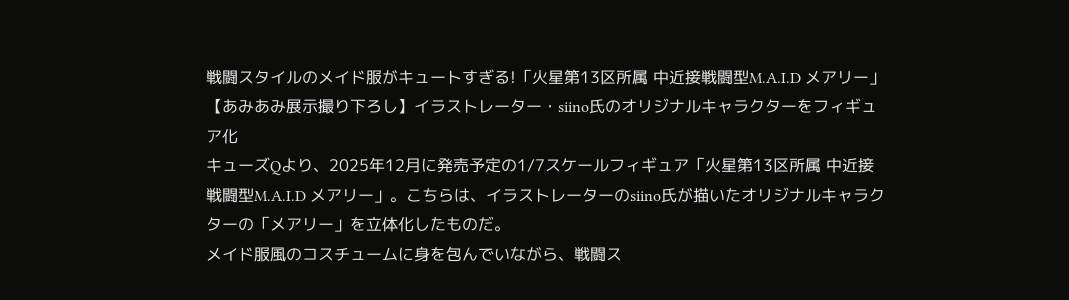戦闘スタイルのメイド服がキュートすぎる!「火星第13区所属 中近接戦闘型M.A.I.D メアリー」【あみあみ展示撮り下ろし】イラストレーター・siino氏のオリジナルキャラクターをフィギュア化
キューズQより、2025年12月に発売予定の1/7スケールフィギュア「火星第13区所属 中近接戦闘型M.A.I.D メアリー」。こちらは、イラストレーターのsiino氏が描いたオリジナルキャラクターの「メアリー」を立体化したものだ。
メイド服風のコスチュームに身を包んでいながら、戦闘ス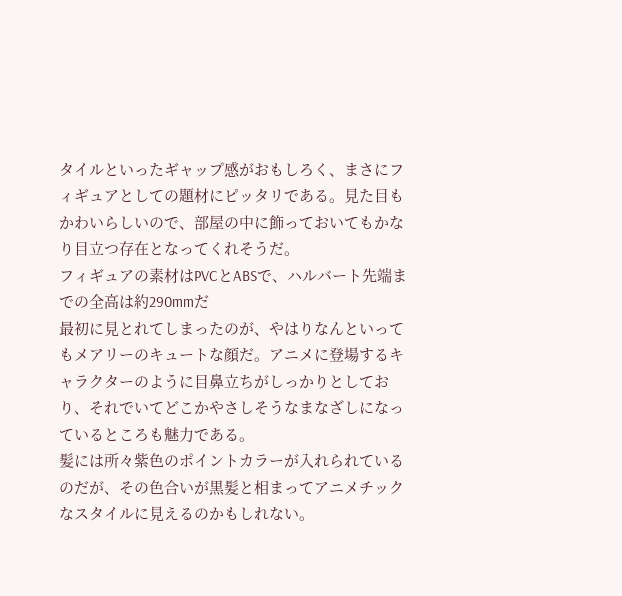タイルといったギャップ感がおもしろく、まさにフィギュアとしての題材にピッタリである。見た目もかわいらしいので、部屋の中に飾っておいてもかなり目立つ存在となってくれそうだ。
フィギュアの素材はPVCとABSで、ハルバート先端までの全高は約290mmだ
最初に見とれてしまったのが、やはりなんといってもメアリーのキュートな顔だ。アニメに登場するキャラクターのように目鼻立ちがしっかりとしており、それでいてどこかやさしそうなまなざしになっているところも魅力である。
髪には所々紫色のポイントカラーが入れられているのだが、その色合いが黒髪と相まってアニメチックなスタイルに見えるのかもしれない。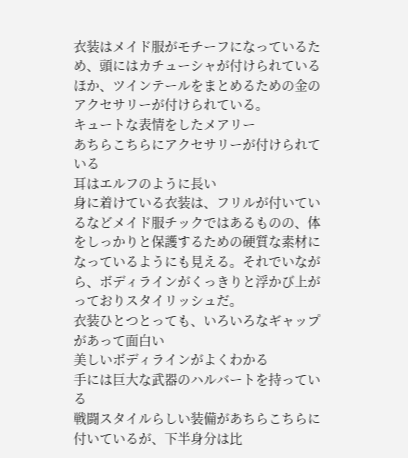衣装はメイド服がモチーフになっているため、頭にはカチューシャが付けられているほか、ツインテールをまとめるための金のアクセサリーが付けられている。
キュートな表情をしたメアリー
あちらこちらにアクセサリーが付けられている
耳はエルフのように長い
身に着けている衣装は、フリルが付いているなどメイド服チックではあるものの、体をしっかりと保護するための硬質な素材になっているようにも見える。それでいながら、ボディラインがくっきりと浮かび上がっておりスタイリッシュだ。
衣装ひとつとっても、いろいろなギャップがあって面白い
美しいボディラインがよくわかる
手には巨大な武器のハルバートを持っている
戦闘スタイルらしい装備があちらこちらに付いているが、下半身分は比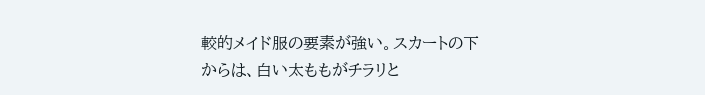較的メイド服の要素が強い。スカートの下からは、白い太ももがチラリと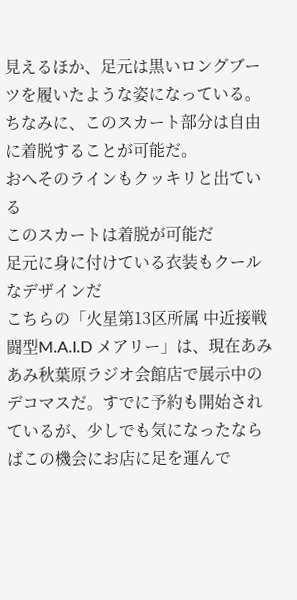見えるほか、足元は黒いロングブーツを履いたような姿になっている。ちなみに、このスカート部分は自由に着脱することが可能だ。
おへそのラインもクッキリと出ている
このスカートは着脱が可能だ
足元に身に付けている衣装もクールなデザインだ
こちらの「火星第13区所属 中近接戦闘型M.A.I.D メアリー」は、現在あみあみ秋葉原ラジオ会館店で展示中のデコマスだ。すでに予約も開始されているが、少しでも気になったならばこの機会にお店に足を運んで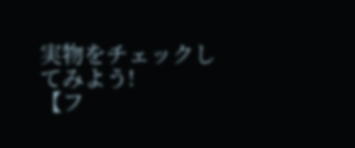実物をチェックしてみよう!
【フ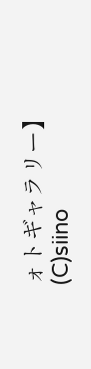ォトギャラリー】
(C)siino